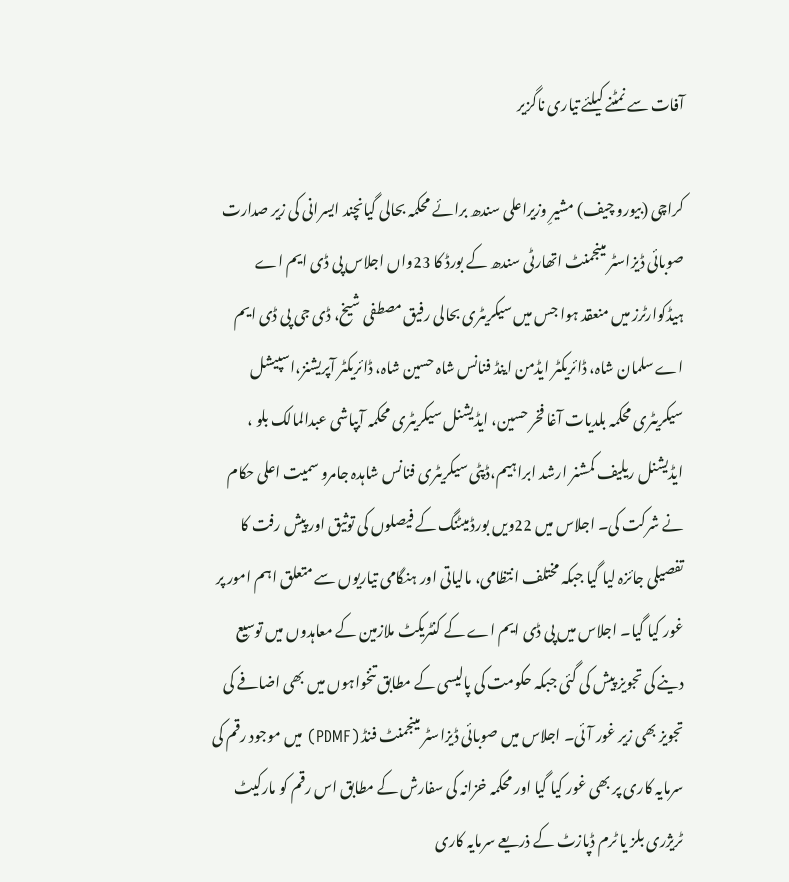آفات سے نمٹنے کیلئے تیاری ناگزیر

کراچی (بیورو چیف) مشیرِ وزیراعلی سندھ برائے محکمہ بحالی گیانچند ایسرانی کی زیر صدارت صوبائی ڈیزاسٹر مینجمنٹ اتھارٹی سندھ کے بورڈ کا 23واں اجلاس پی ڈی ایم اے ہیڈکوارٹرز میں منعقد ہوا جس میں سیکریٹری بحالی رفیق مصطفی شیخ، ڈی جی پی ڈی ایم اے سلمان شاہ، ڈائریکٹر ایڈمن اینڈ فنانس شاہ حسین شاہ، ڈائریکٹر آپریشنز،اسپیشل سیکریٹری محکمہ بلدیات آغا فخر حسین، ایڈیشنل سیکریٹری محکمہ آبپاشی عبدالمالک بلو ، ایڈیشنل ریلیف کمشنر ارشد ابراہیم،ڈپٹی سیکریٹری فنانس شاہدہ جامرو سمیت اعلی حکام نے شرکت کی۔ اجلاس میں 22ویں بورڈ میٹنگ کے فیصلوں کی توثیق اور پیش رفت کا تفصیلی جائزہ لیا گیا جبکہ مختلف انتظامی، مالیاتی اور ہنگامی تیاریوں سے متعلق اہم امور پر غور کیا گیا۔ اجلاس میں پی ڈی ایم اے کے کنٹریکٹ ملازمین کے معاہدوں میں توسیع دینے کی تجویز پیش کی گئی جبکہ حکومت کی پالیسی کے مطابق تنخواہوں میں بھی اضافے کی تجویز بھی زیر غور آئی۔ اجلاس میں صوبائی ڈیزاسٹر مینجمنٹ فنڈ (PDMF) میں موجود رقم کی سرمایہ کاری پر بھی غور کیا گیا اور محکمہ خزانہ کی سفارش کے مطابق اس رقم کو مارکیٹ ٹریژری بلز یا ٹرم ڈپازٹ کے ذریعے سرمایہ کاری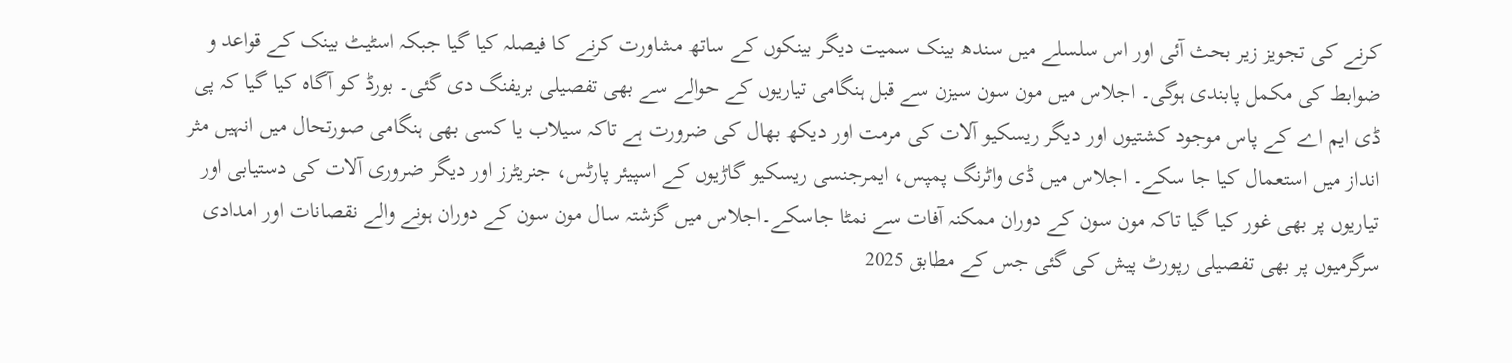کرنے کی تجویز زیر بحث آئی اور اس سلسلے میں سندھ بینک سمیت دیگر بینکوں کے ساتھ مشاورت کرنے کا فیصلہ کیا گیا جبکہ اسٹیٹ بینک کے قواعد و ضوابط کی مکمل پابندی ہوگی۔ اجلاس میں مون سون سیزن سے قبل ہنگامی تیاریوں کے حوالے سے بھی تفصیلی بریفنگ دی گئی۔ بورڈ کو آگاہ کیا گیا کہ پی ڈی ایم اے کے پاس موجود کشتیوں اور دیگر ریسکیو آلات کی مرمت اور دیکھ بھال کی ضرورت ہے تاکہ سیلاب یا کسی بھی ہنگامی صورتحال میں انہیں مثر انداز میں استعمال کیا جا سکے۔ اجلاس میں ڈی واٹرنگ پمپس، ایمرجنسی ریسکیو گاڑیوں کے اسپیئر پارٹس، جنریٹرز اور دیگر ضروری آلات کی دستیابی اور تیاریوں پر بھی غور کیا گیا تاکہ مون سون کے دوران ممکنہ آفات سے نمٹا جاسکے۔اجلاس میں گزشتہ سال مون سون کے دوران ہونے والے نقصانات اور امدادی سرگرمیوں پر بھی تفصیلی رپورٹ پیش کی گئی جس کے مطابق 2025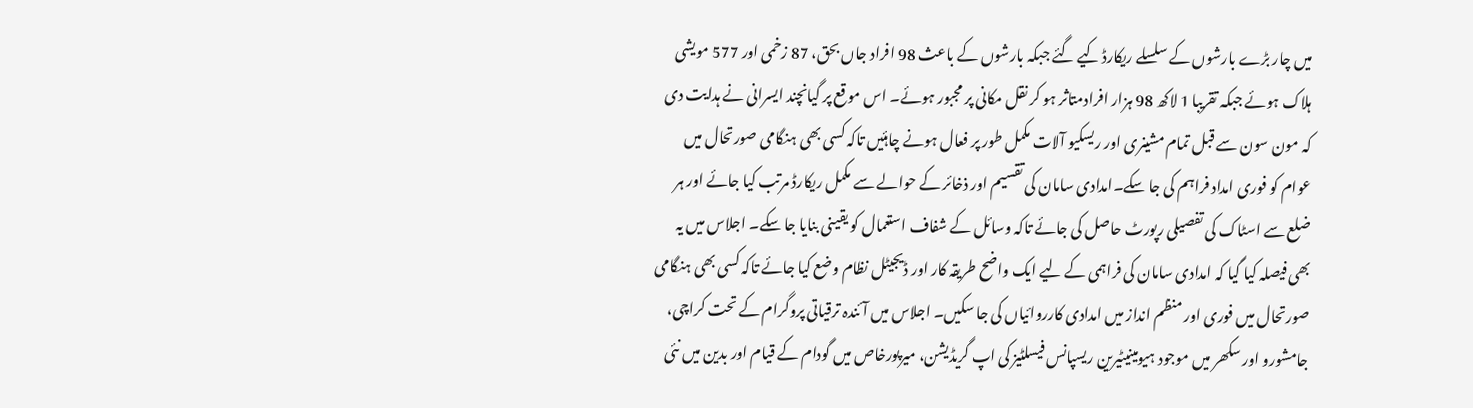میں چار بڑے بارشوں کے سلسلے ریکارڈ کیے گئے جبکہ بارشوں کے باعث 98 افراد جاں بحق، 87 زخمی اور 577 مویشی ہلاک ہوئے جبکہ تقریبا 1 لاکھ 98 ہزار افرادمتاثر ہو کر نقل مکانی پر مجبور ہوئے۔ اس موقع پر گیانچند ایسرانی نے ہدایت دی کہ مون سون سے قبل تمام مشینری اور ریسکیو آلات مکمل طور پر فعال ہونے چاہئیں تاکہ کسی بھی ہنگامی صورتحال میں عوام کو فوری امداد فراہم کی جا سکے۔امدادی سامان کی تقسیم اور ذخائر کے حوالے سے مکمل ریکارڈ مرتب کیا جائے اور ہر ضلع سے اسٹاک کی تفصیلی رپورٹ حاصل کی جائے تاکہ وسائل کے شفاف استعمال کو یقینی بنایا جا سکے۔ اجلاس میں یہ بھی فیصلہ کیا گیا کہ امدادی سامان کی فراہمی کے لیے ایک واضح طریقہ کار اور ڈیجیٹل نظام وضع کیا جائے تاکہ کسی بھی ہنگامی صورتحال میں فوری اور منظم انداز میں امدادی کارروائیاں کی جا سکیں۔ اجلاس میں آئندہ ترقیاتی پروگرام کے تحت کراچی، جامشورو اور سکھر میں موجود ہیومینیٹیرین ریسپانس فیسلٹیز کی اپ گریڈیشن، میرپورخاص میں گودام کے قیام اور بدین میں نئی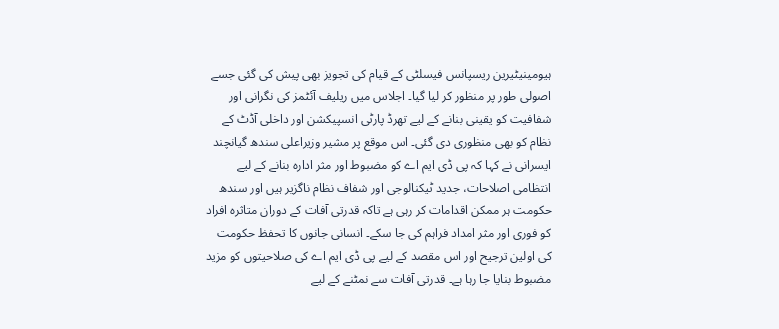ہیومینیٹیرین ریسپانس فیسلٹی کے قیام کی تجویز بھی پیش کی گئی جسے اصولی طور پر منظور کر لیا گیا۔ اجلاس میں ریلیف آئٹمز کی نگرانی اور شفافیت کو یقینی بنانے کے لیے تھرڈ پارٹی انسپیکشن اور داخلی آڈٹ کے نظام کو بھی منظوری دی گئی۔ اس موقع پر مشیر وزیراعلی سندھ گیانچند ایسرانی نے کہا کہ پی ڈی ایم اے کو مضبوط اور مثر ادارہ بنانے کے لیے انتظامی اصلاحات، جدید ٹیکنالوجی اور شفاف نظام ناگزیر ہیں اور سندھ حکومت ہر ممکن اقدامات کر رہی ہے تاکہ قدرتی آفات کے دوران متاثرہ افراد کو فوری اور مثر امداد فراہم کی جا سکے۔ انسانی جانوں کا تحفظ حکومت کی اولین ترجیح اور اس مقصد کے لیے پی ڈی ایم اے کی صلاحیتوں کو مزید مضبوط بنایا جا رہا ہے۔ قدرتی آفات سے نمٹنے کے لیے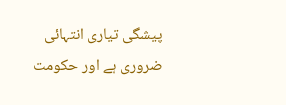پیشگی تیاری انتہائی ضروری ہے اور حکومت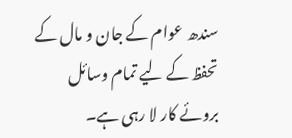سندھ عوام کے جان و مال کے تحفظ کے لیے تمام وسائل بروئے کار لا رہی ہے۔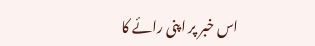اس خبر پر اپنی رائے کا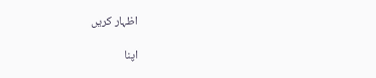اظہار کریں

اپنا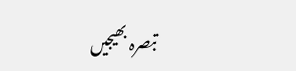تبصرہ بھیجیں